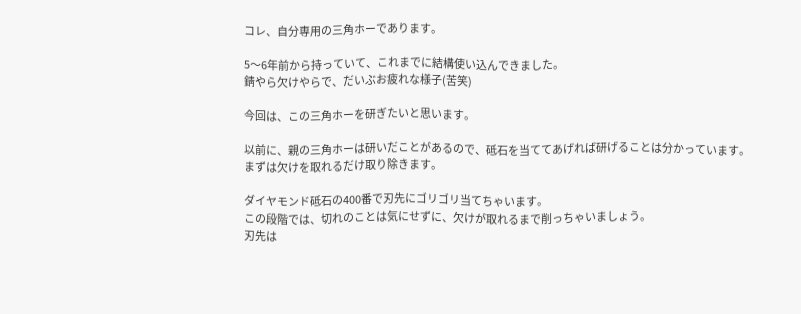コレ、自分専用の三角ホーであります。

5〜6年前から持っていて、これまでに結構使い込んできました。
錆やら欠けやらで、だいぶお疲れな様子(苦笑)

今回は、この三角ホーを研ぎたいと思います。

以前に、親の三角ホーは研いだことがあるので、砥石を当ててあげれば研げることは分かっています。
まずは欠けを取れるだけ取り除きます。

ダイヤモンド砥石の400番で刃先にゴリゴリ当てちゃいます。
この段階では、切れのことは気にせずに、欠けが取れるまで削っちゃいましょう。
刃先は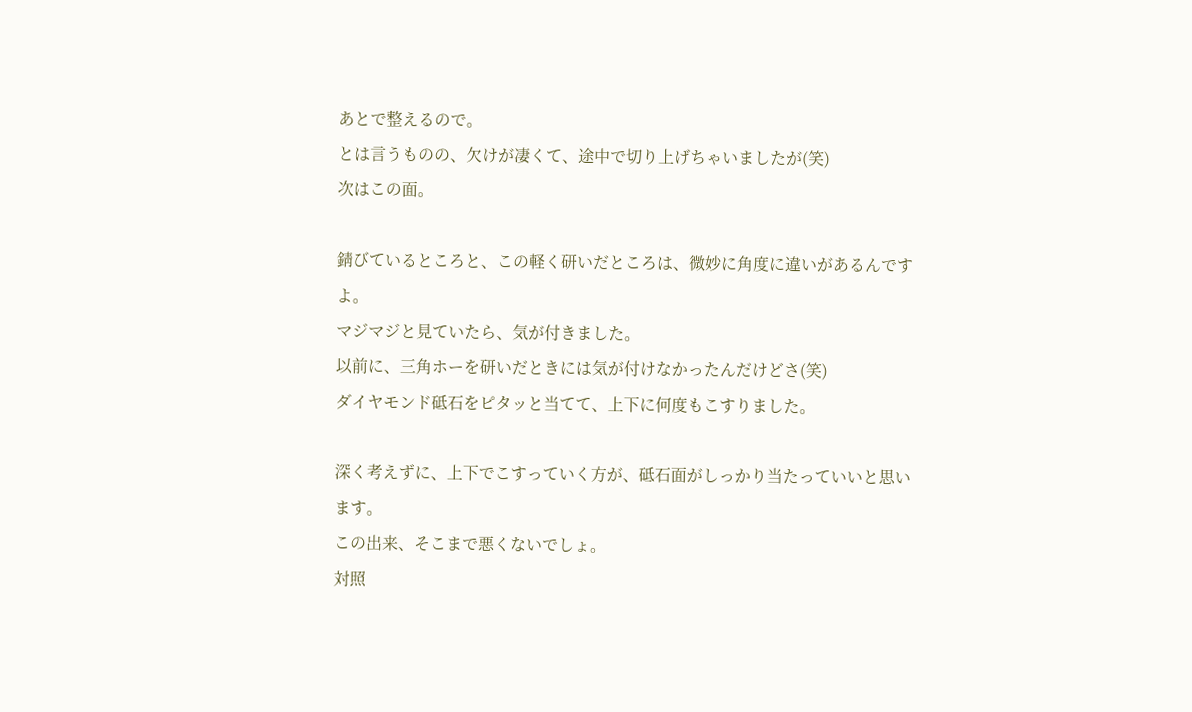あとで整えるので。
とは言うものの、欠けが凄くて、途中で切り上げちゃいましたが(笑)
次はこの面。

錆びているところと、この軽く研いだところは、微妙に角度に違いがあるんですよ。
マジマジと見ていたら、気が付きました。
以前に、三角ホーを研いだときには気が付けなかったんだけどさ(笑)
ダイヤモンド砥石をピタッと当てて、上下に何度もこすりました。

深く考えずに、上下でこすっていく方が、砥石面がしっかり当たっていいと思います。
この出来、そこまで悪くないでしょ。
対照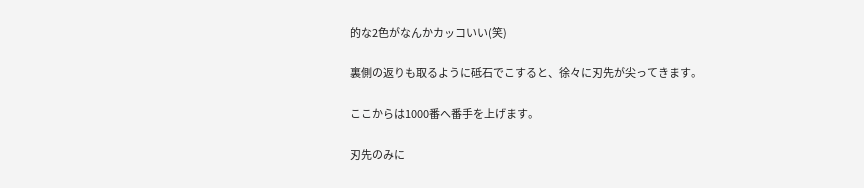的な2色がなんかカッコいい(笑)

裏側の返りも取るように砥石でこすると、徐々に刃先が尖ってきます。

ここからは1000番へ番手を上げます。

刃先のみに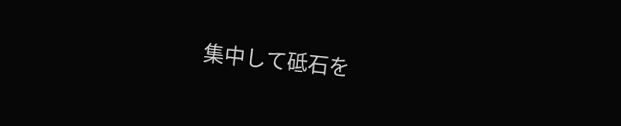集中して砥石を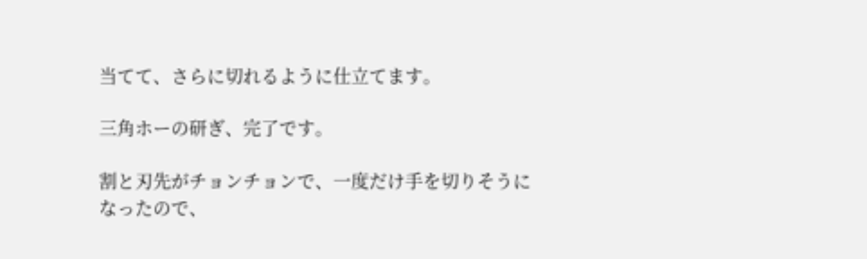当てて、さらに切れるように仕立てます。

三角ホーの研ぎ、完了です。

割と刃先がチョンチョンで、一度だけ手を切りそうになったので、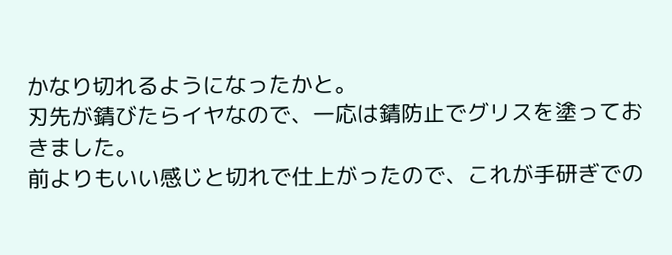かなり切れるようになったかと。
刃先が錆びたらイヤなので、一応は錆防止でグリスを塗っておきました。
前よりもいい感じと切れで仕上がったので、これが手研ぎでの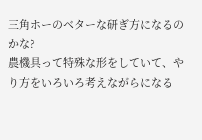三角ホーのベターな研ぎ方になるのかな?
農機具って特殊な形をしていて、やり方をいろいろ考えながらになる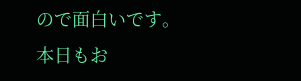ので面白いです。
本日もお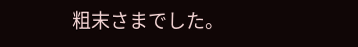粗末さまでした。